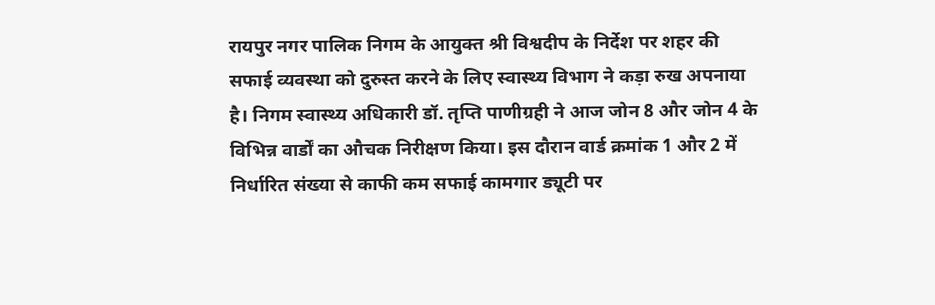रायपुर नगर पालिक निगम के आयुक्त श्री विश्वदीप के निर्देश पर शहर की सफाई व्यवस्था को दुरुस्त करने के लिए स्वास्थ्य विभाग ने कड़ा रुख अपनाया है। निगम स्वास्थ्य अधिकारी डॉ. तृप्ति पाणीग्रही ने आज जोन 8 और जोन 4 के विभिन्न वार्डों का औचक निरीक्षण किया। इस दौरान वार्ड क्रमांक 1 और 2 में निर्धारित संख्या से काफी कम सफाई कामगार ड्यूटी पर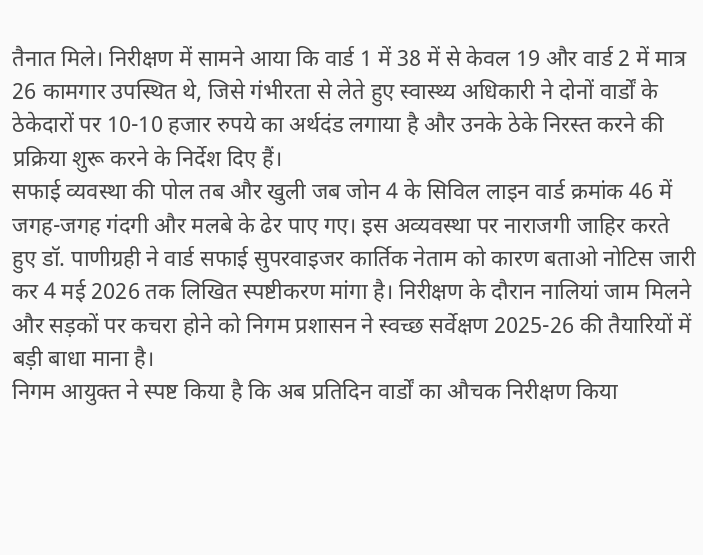तैनात मिले। निरीक्षण में सामने आया कि वार्ड 1 में 38 में से केवल 19 और वार्ड 2 में मात्र 26 कामगार उपस्थित थे, जिसे गंभीरता से लेते हुए स्वास्थ्य अधिकारी ने दोनों वार्डों के ठेकेदारों पर 10-10 हजार रुपये का अर्थदंड लगाया है और उनके ठेके निरस्त करने की प्रक्रिया शुरू करने के निर्देश दिए हैं।
सफाई व्यवस्था की पोल तब और खुली जब जोन 4 के सिविल लाइन वार्ड क्रमांक 46 में जगह-जगह गंदगी और मलबे के ढेर पाए गए। इस अव्यवस्था पर नाराजगी जाहिर करते हुए डॉ. पाणीग्रही ने वार्ड सफाई सुपरवाइजर कार्तिक नेताम को कारण बताओ नोटिस जारी कर 4 मई 2026 तक लिखित स्पष्टीकरण मांगा है। निरीक्षण के दौरान नालियां जाम मिलने और सड़कों पर कचरा होने को निगम प्रशासन ने स्वच्छ सर्वेक्षण 2025-26 की तैयारियों में बड़ी बाधा माना है।
निगम आयुक्त ने स्पष्ट किया है कि अब प्रतिदिन वार्डों का औचक निरीक्षण किया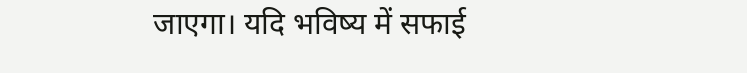जाएगा। यदि भविष्य में सफाई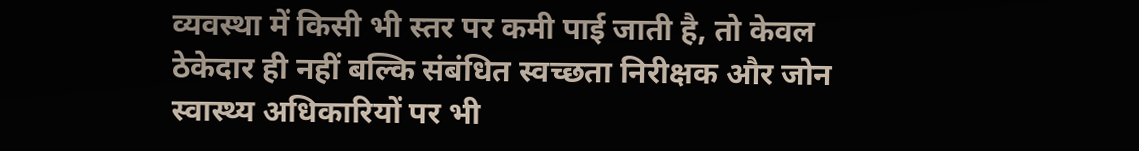व्यवस्था में किसी भी स्तर पर कमी पाई जाती है, तो केवल ठेकेदार ही नहीं बल्कि संबंधित स्वच्छता निरीक्षक और जोन स्वास्थ्य अधिकारियों पर भी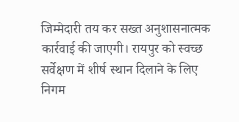जिम्मेदारी तय कर सख्त अनुशासनात्मक कार्रवाई की जाएगी। रायपुर को स्वच्छ सर्वेक्षण में शीर्ष स्थान दिलाने के लिए निगम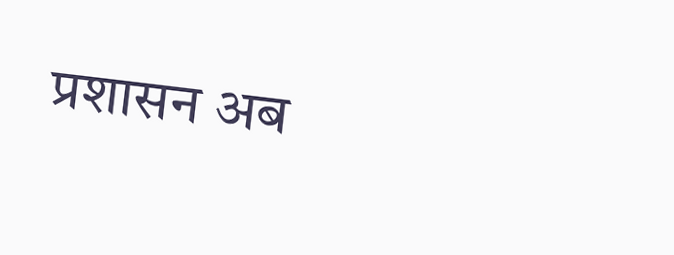प्रशासन अब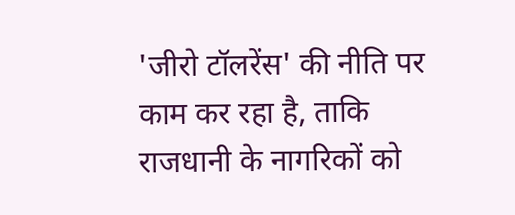'जीरो टॉलरेंस' की नीति पर काम कर रहा है, ताकि राजधानी के नागरिकों को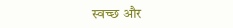स्वच्छ और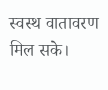स्वस्थ वातावरण मिल सके।